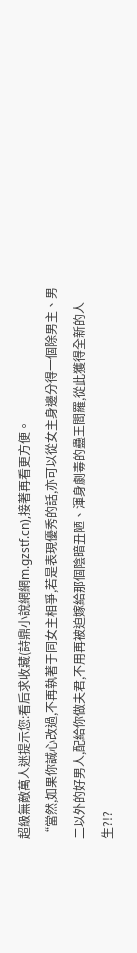超級無敵萬人迷提示您:看后求收藏(詩鼎小說網網m.gzstf.cn),接著再看更方便。
“當然,如果你誠心改過,不再執著于同女主相爭,若是表現優秀的話,亦可以從女主身邊分得一個除男主、男二以外的好男人,配給你做夫君,不用再被迫嫁給那個陰暗丑陋、渾身劇毒的蠱王閻羅,從此獲得全新的人生?!?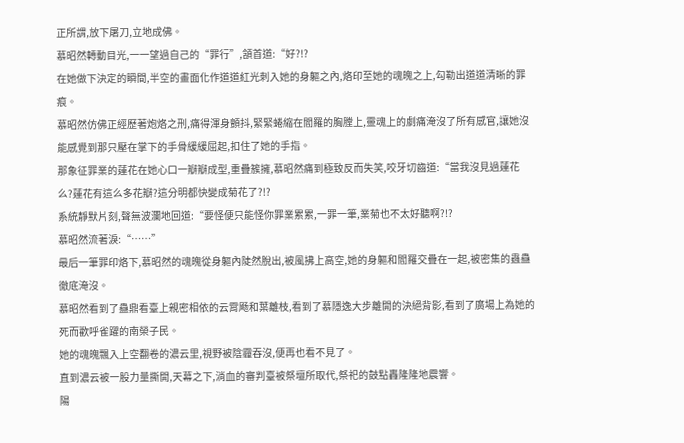正所謂,放下屠刀,立地成佛。
慕昭然轉動目光,一一望過自己的“罪行”,頷首道:“好?!?
在她做下決定的瞬間,半空的畫面化作道道紅光刺入她的身軀之內,烙印至她的魂魄之上,勾勒出道道清晰的罪痕。
慕昭然仿佛正經歷著炮烙之刑,痛得渾身顫抖,緊緊蜷縮在閻羅的胸膛上,靈魂上的劇痛淹沒了所有感官,讓她沒能感覺到那只壓在掌下的手骨緩緩屈起,扣住了她的手指。
那象征罪業的蓮花在她心口一瓣瓣成型,重疊簇擁,慕昭然痛到極致反而失笑,咬牙切齒道:“當我沒見過蓮花么?蓮花有這么多花瓣?這分明都快變成菊花了?!?
系統靜默片刻,聲無波瀾地回道:“要怪便只能怪你罪業累累,一罪一筆,業菊也不太好聽啊?!?
慕昭然流著淚:“……”
最后一筆罪印烙下,慕昭然的魂魄從身軀內陡然脫出,被風拂上高空,她的身軀和閻羅交疊在一起,被密集的蟲蠱徹底淹沒。
慕昭然看到了蠱鼎看臺上親密相依的云霄飏和葉離枝,看到了慕隱逸大步離開的決絕背影,看到了廣場上為她的死而歡呼雀躍的南榮子民。
她的魂魄飄入上空翻卷的濃云里,視野被陰霾吞沒,便再也看不見了。
直到濃云被一股力量撕開,天幕之下,淌血的審判臺被祭壇所取代,祭祀的鼓點轟隆隆地震響。
陽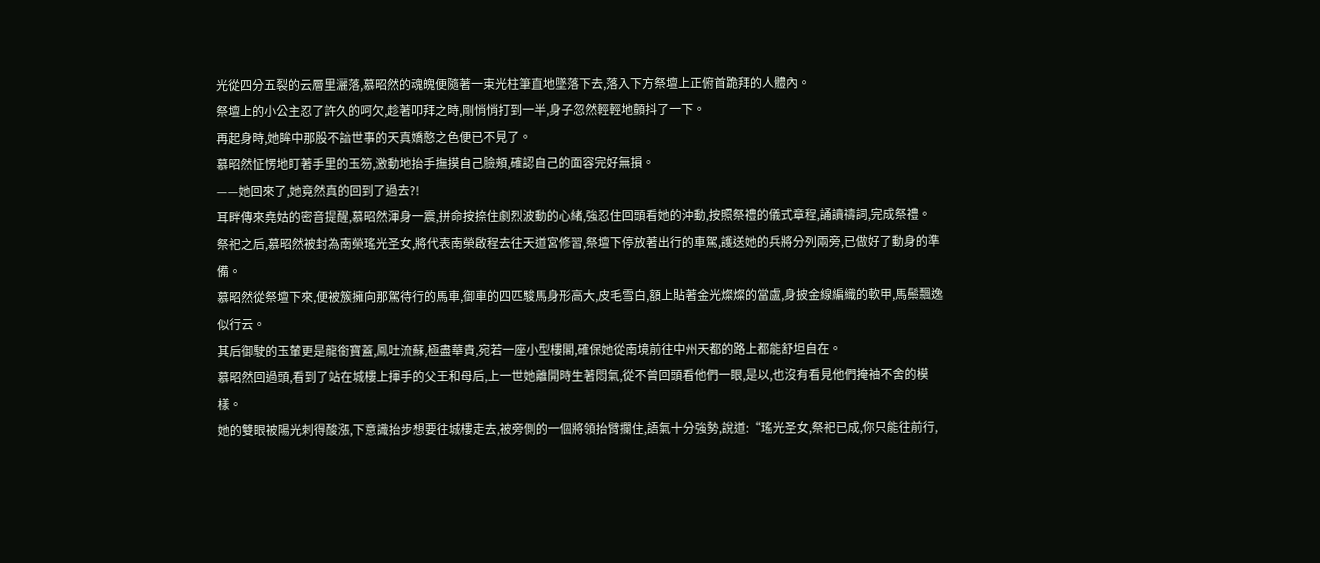光從四分五裂的云層里灑落,慕昭然的魂魄便隨著一束光柱筆直地墜落下去,落入下方祭壇上正俯首跪拜的人體內。
祭壇上的小公主忍了許久的呵欠,趁著叩拜之時,剛悄悄打到一半,身子忽然輕輕地顫抖了一下。
再起身時,她眸中那股不諳世事的天真嬌憨之色便已不見了。
慕昭然怔愣地盯著手里的玉笏,激動地抬手撫摸自己臉頰,確認自己的面容完好無損。
——她回來了,她竟然真的回到了過去?!
耳畔傳來堯姑的密音提醒,慕昭然渾身一震,拼命按捺住劇烈波動的心緒,強忍住回頭看她的沖動,按照祭禮的儀式章程,誦讀禱詞,完成祭禮。
祭祀之后,慕昭然被封為南榮瑤光圣女,將代表南榮啟程去往天道宮修習,祭壇下停放著出行的車駕,護送她的兵將分列兩旁,已做好了動身的準備。
慕昭然從祭壇下來,便被簇擁向那駕待行的馬車,御車的四匹駿馬身形高大,皮毛雪白,額上貼著金光燦燦的當盧,身披金線編織的軟甲,馬鬃飄逸似行云。
其后御駛的玉輦更是龍銜寶蓋,鳳吐流蘇,極盡華貴,宛若一座小型樓閣,確保她從南境前往中州天都的路上都能舒坦自在。
慕昭然回過頭,看到了站在城樓上揮手的父王和母后,上一世她離開時生著悶氣,從不曾回頭看他們一眼,是以,也沒有看見他們掩袖不舍的模樣。
她的雙眼被陽光刺得酸漲,下意識抬步想要往城樓走去,被旁側的一個將領抬臂攔住,語氣十分強勢,說道:“瑤光圣女,祭祀已成,你只能往前行,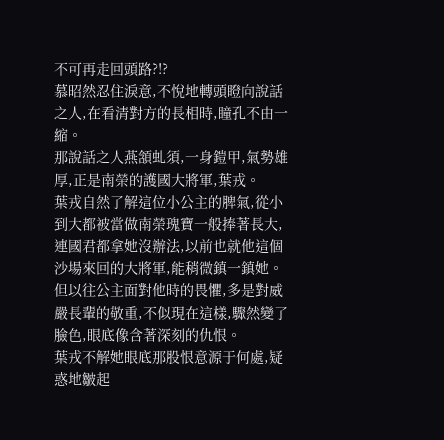不可再走回頭路?!?
慕昭然忍住淚意,不悅地轉頭瞪向說話之人,在看清對方的長相時,瞳孔不由一縮。
那說話之人燕頷虬須,一身鎧甲,氣勢雄厚,正是南榮的護國大將軍,葉戎。
葉戎自然了解這位小公主的脾氣,從小到大都被當做南榮瑰寶一般捧著長大,連國君都拿她沒辦法,以前也就他這個沙場來回的大將軍,能稍微鎮一鎮她。
但以往公主面對他時的畏懼,多是對威嚴長輩的敬重,不似現在這樣,驟然變了臉色,眼底像含著深刻的仇恨。
葉戎不解她眼底那股恨意源于何處,疑惑地皺起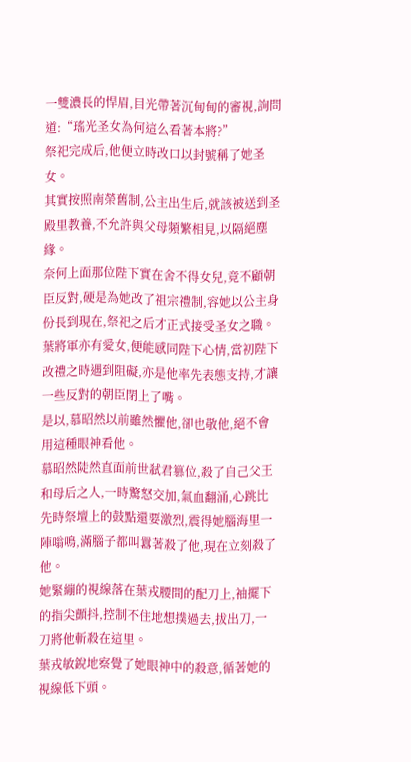一雙濃長的悍眉,目光帶著沉甸甸的審視,詢問道:“瑤光圣女為何這么看著本將?”
祭祀完成后,他便立時改口以封號稱了她圣女。
其實按照南榮舊制,公主出生后,就該被送到圣殿里教養,不允許與父母頻繁相見,以隔絕塵緣。
奈何上面那位陛下實在舍不得女兒,竟不顧朝臣反對,硬是為她改了祖宗禮制,容她以公主身份長到現在,祭祀之后才正式接受圣女之職。
葉將軍亦有愛女,便能感同陛下心情,當初陛下改禮之時遇到阻礙,亦是他率先表態支持,才讓一些反對的朝臣閉上了嘴。
是以,慕昭然以前雖然懼他,卻也敬他,絕不會用這種眼神看他。
慕昭然陡然直面前世弒君篡位,殺了自己父王和母后之人,一時驚怒交加,氣血翻涌,心跳比先時祭壇上的鼓點還要激烈,震得她腦海里一陣嗡鳴,滿腦子都叫囂著殺了他,現在立刻殺了他。
她緊繃的視線落在葉戎腰間的配刀上,袖擺下的指尖顫抖,控制不住地想撲過去,拔出刀,一刀將他斬殺在這里。
葉戎敏銳地察覺了她眼神中的殺意,循著她的視線低下頭。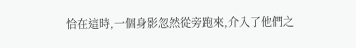恰在這時,一個身影忽然從旁跑來,介入了他們之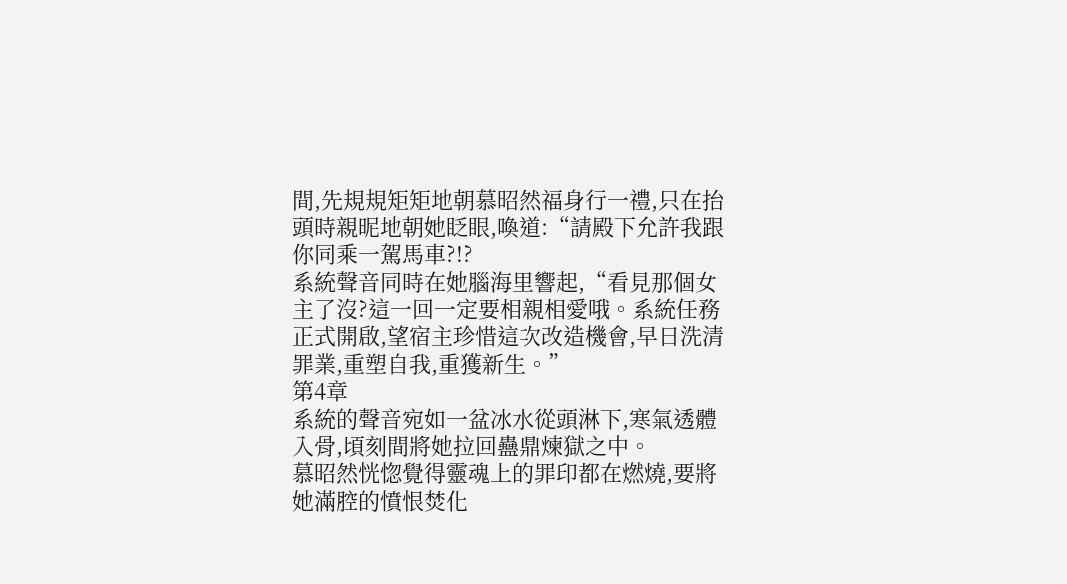間,先規規矩矩地朝慕昭然福身行一禮,只在抬頭時親昵地朝她眨眼,喚道:“請殿下允許我跟你同乘一駕馬車?!?
系統聲音同時在她腦海里響起,“看見那個女主了沒?這一回一定要相親相愛哦。系統任務正式開啟,望宿主珍惜這次改造機會,早日洗清罪業,重塑自我,重獲新生。”
第4章
系統的聲音宛如一盆冰水從頭淋下,寒氣透體入骨,頃刻間將她拉回蠱鼎煉獄之中。
慕昭然恍惚覺得靈魂上的罪印都在燃燒,要將她滿腔的憤恨焚化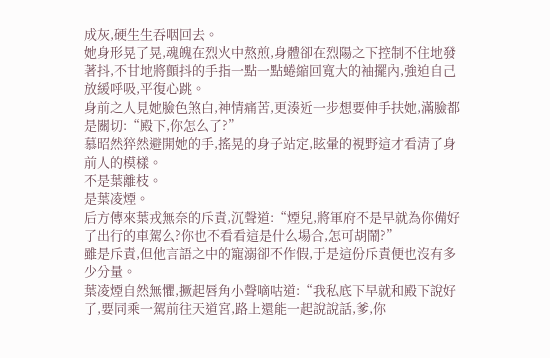成灰,硬生生吞咽回去。
她身形晃了晃,魂魄在烈火中熬煎,身體卻在烈陽之下控制不住地發著抖,不甘地將顫抖的手指一點一點蜷縮回寬大的袖擺內,強迫自己放緩呼吸,平復心跳。
身前之人見她臉色煞白,神情痛苦,更湊近一步想要伸手扶她,滿臉都是關切:“殿下,你怎么了?”
慕昭然猝然避開她的手,搖晃的身子站定,眩暈的視野這才看清了身前人的模樣。
不是葉離枝。
是葉凌煙。
后方傳來葉戎無奈的斥責,沉聲道:“煙兒,將軍府不是早就為你備好了出行的車駕么?你也不看看這是什么場合,怎可胡鬧?”
雖是斥責,但他言語之中的寵溺卻不作假,于是這份斥責便也沒有多少分量。
葉凌煙自然無懼,撅起唇角小聲嘀咕道:“我私底下早就和殿下說好了,要同乘一駕前往天道宮,路上還能一起說說話,爹,你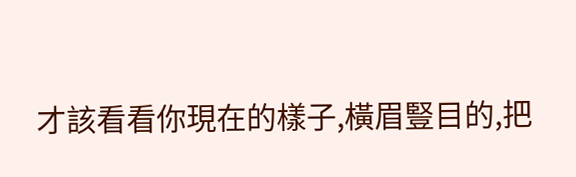才該看看你現在的樣子,橫眉豎目的,把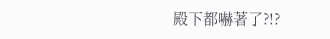殿下都嚇著了?!?